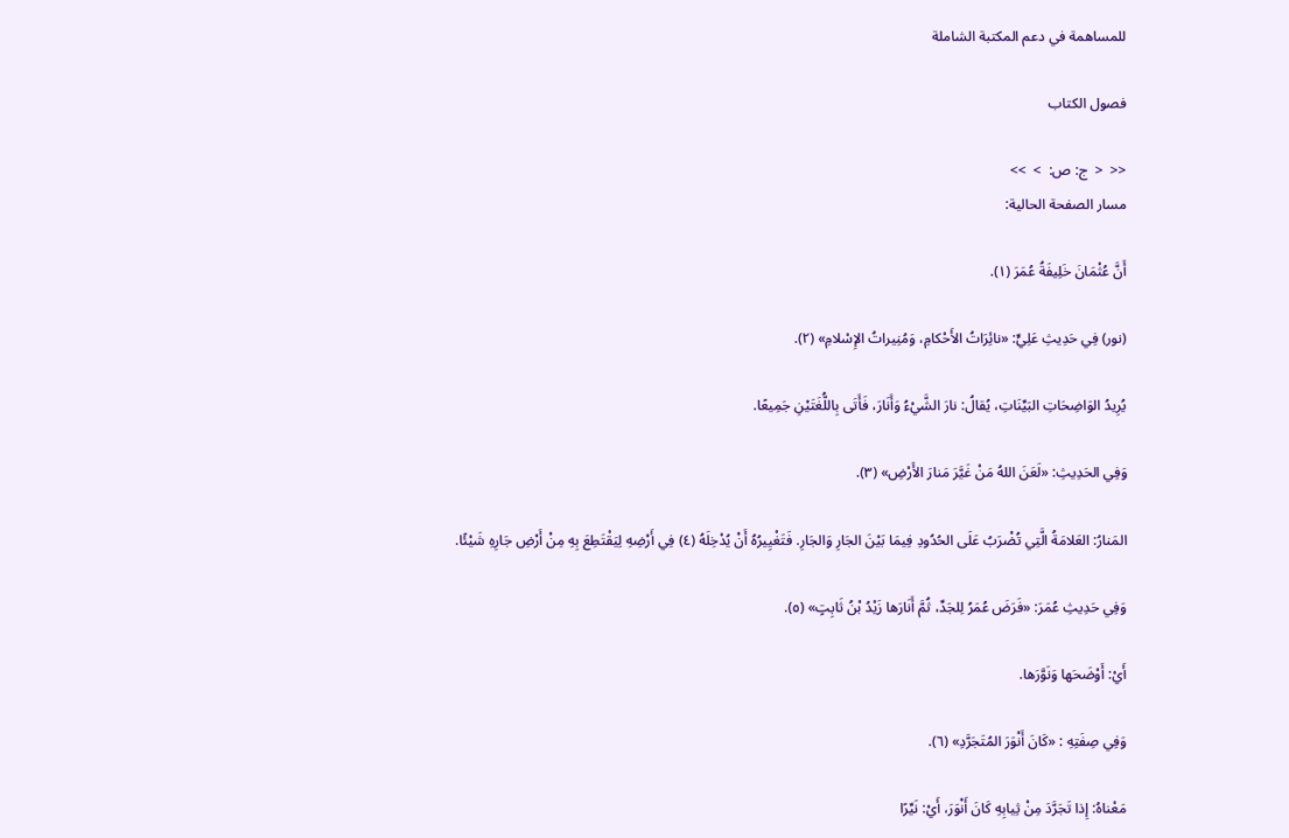للمساهمة في دعم المكتبة الشاملة

فصول الكتاب

<<  <  ج: ص:  >  >>
مسار الصفحة الحالية:

أَنَّ عُثْمَانَ خَلِيفَةُ عُمَرَ (١).

(نور) فِي حَدِيثِ عَلِيٍّ: «نائِرَاتُ الأَحْكامِ، وَمُنِيراتُ الإِسْلامِ» (٢).

يُرِيدُ الوَاضِحَاتِ البَيِّنَاتِ، يُقالُ: نارَ الشَّيْءُ وَأَنَارَ، فَأَتَى بِاللُّغَتَيْنِ جَمِيعًا.

وَفِي الحَدِيثِ: «لَعَنَ اللهُ مَنْ غَيَّرَ مَنارَ الأَرْضِ» (٣).

المَنارُ: العَلامَةُ الَّتِي تُضْرَبُ عَلَى الحُدُودِ فِيمَا بَيْنَ الجَارِ وَالجَارِ. فَتَغْيِيرُهُ أَنْ يُدْخِلَهُ (٤) فِي أَرْضِهِ لِيَقْتَطِعَ بِهِ مِنْ أَرْضِ جَارِهِ شَيْئًا.

وَفِي حَدِيثِ عُمَرَ: «فَرَضَ عُمَرُ لِلجَدِّ، ثُمَّ أَنَارَها زَيْدُ بْنُ ثَابِتٍ» (٥).

أَيْ: أَوْضَحَها وَنَوَّرَها.

وَفِي صِفَتِهِ : «كَانَ أَنْوَرَ المُتَجَرَّدِ» (٦).

مَعْناهُ: إِذا تَجَرَّدَ مِنْ ثِيابِهِ كَانَ أَنْوَرَ، أَيْ: نَيِّرًا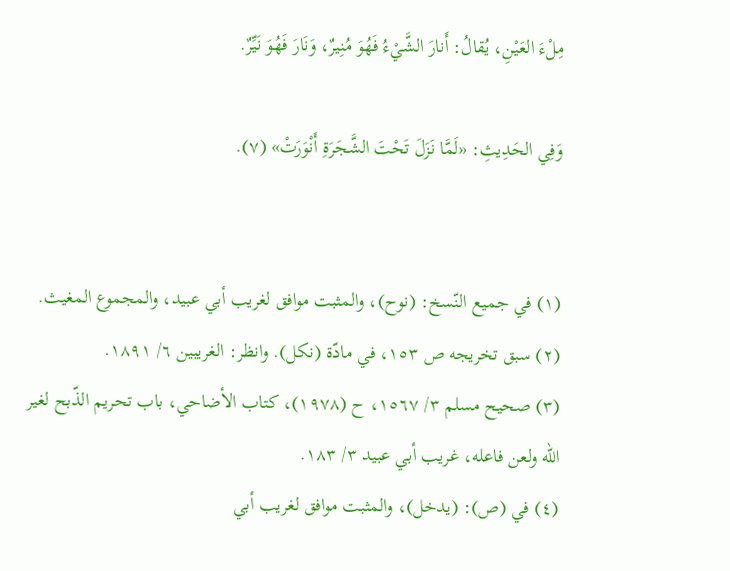مِلْءَ العَيْنِ، يُقالُ: أَنارَ الشَّيْءُ فَهُوَ مُنِيرٌ، وَنَارَ فَهُوَ نَيِّرٌ.

وَفِي الحَدِيثِ: «لَمَّا نَزَلَ تَحْتَ الشَّجَرَةِ أَنْوَرَتْ» (٧).


(١) في جميع النّسخ: (نوح)، والمثبت موافق لغريب أبي عبيد، والمجموع المغيث.
(٢) سبق تخريجه ص ١٥٣، في مادّة (نكل). وانظر: الغريبين ٦/ ١٨٩١.
(٣) صحيح مسلم ٣/ ١٥٦٧، ح (١٩٧٨)، كتاب الأضاحي، باب تحريم الذّبح لغير الله ولعن فاعله، غريب أبي عبيد ٣/ ١٨٣.
(٤) في (ص): (يدخل)، والمثبت موافق لغريب أبي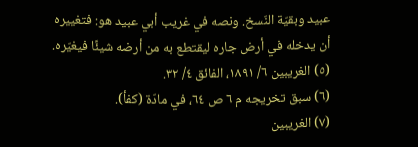عبيد وبقيّة النّسخ. ونصه في غريب أبي عبيد هو: فتغييره أن يدخله في أرض جاره ليقتطع به من أرضه شيئًا فيغيّره.
(٥) الغريبين ٦/ ١٨٩١، الفائق ٤/ ٣٢.
(٦) سبق تخريجه م ٦ ص ٦٤، في مادّة (كفأ).
(٧) الغريبين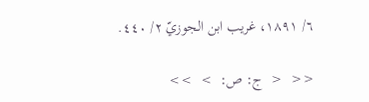٦/ ١٨٩١، غريب ابن الجوزيّ ٢/ ٤٤٠.

<<  <  ج: ص:  >  >>